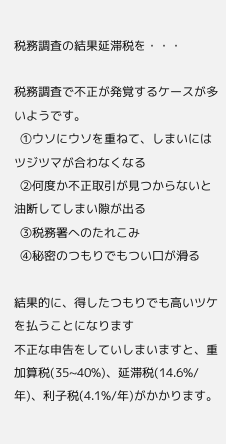税務調査の結果延滞税を・・・

税務調査で不正が発覚するケースが多いようです。
  ①ウソにウソを重ねて、しまいにはツジツマが合わなくなる
  ②何度か不正取引が見つからないと油断してしまい隙が出る
  ③税務署へのたれこみ
  ④秘密のつもりでもつい口が滑る

結果的に、得したつもりでも高いツケを払うことになります
不正な申告をしていしまいますと、重加算税(35~40%)、延滞税(14.6%/年)、利子税(4.1%/年)がかかります。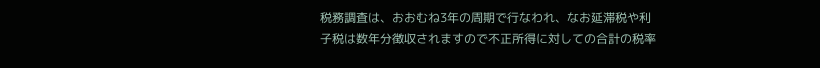税務調査は、おおむね3年の周期で行なわれ、なお延滞税や利子税は数年分徴収されますので不正所得に対しての合計の税率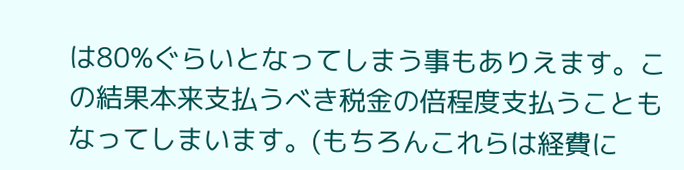は80%ぐらいとなってしまう事もありえます。この結果本来支払うべき税金の倍程度支払うこともなってしまいます。(もちろんこれらは経費に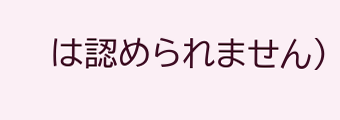は認められません)